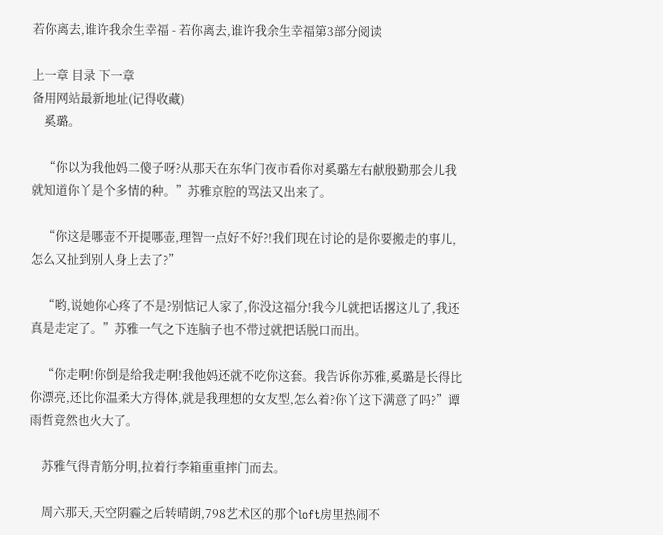若你离去,谁许我余生幸福 - 若你离去,谁许我余生幸福第3部分阅读

上一章 目录 下一章
备用网站最新地址(记得收藏)
    奚璐。

    “你以为我他妈二傻子呀?从那天在东华门夜市看你对奚璐左右献殷勤那会儿我就知道你丫是个多情的种。”苏雅京腔的骂法又出来了。

    “你这是哪壶不开提哪壶,理智一点好不好?!我们现在讨论的是你要搬走的事儿,怎么又扯到别人身上去了?”

    “哟,说她你心疼了不是?别惦记人家了,你没这福分!我今儿就把话撂这儿了,我还真是走定了。”苏雅一气之下连脑子也不带过就把话脱口而出。

    “你走啊!你倒是给我走啊!我他妈还就不吃你这套。我告诉你苏雅,奚璐是长得比你漂亮,还比你温柔大方得体,就是我理想的女友型,怎么着?你丫这下满意了吗?”谭雨哲竟然也火大了。

    苏雅气得青筋分明,拉着行李箱重重摔门而去。

    周六那天,天空阴霾之后转晴朗,798艺术区的那个loft房里热闹不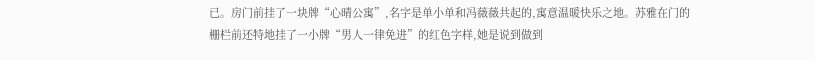已。房门前挂了一块牌“心晴公寓”,名字是单小单和冯薇薇共起的,寓意温暖快乐之地。苏雅在门的栅栏前还特地挂了一小牌“男人一律免进”的红色字样,她是说到做到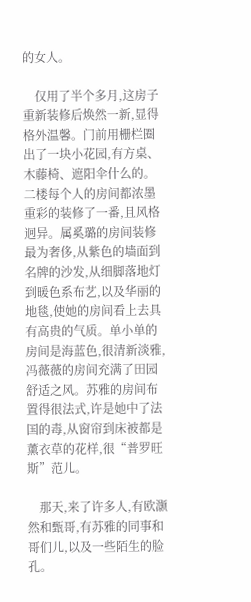的女人。

    仅用了半个多月,这房子重新装修后焕然一新,显得格外温馨。门前用栅栏圈出了一块小花园,有方桌、木藤椅、遮阳伞什么的。二楼每个人的房间都浓墨重彩的装修了一番,且风格迥异。属奚璐的房间装修最为奢侈,从紫色的墙面到名牌的沙发,从细脚落地灯到暖色系布艺,以及华丽的地毯,使她的房间看上去具有高贵的气质。单小单的房间是海蓝色,很清新淡雅,冯薇薇的房间充满了田园舒适之风。苏雅的房间布置得很法式,许是她中了法国的毒,从窗帘到床被都是薰衣草的花样,很“普罗旺斯”范儿。

    那天,来了许多人,有欧灏然和甄哥,有苏雅的同事和哥们儿,以及一些陌生的脸孔。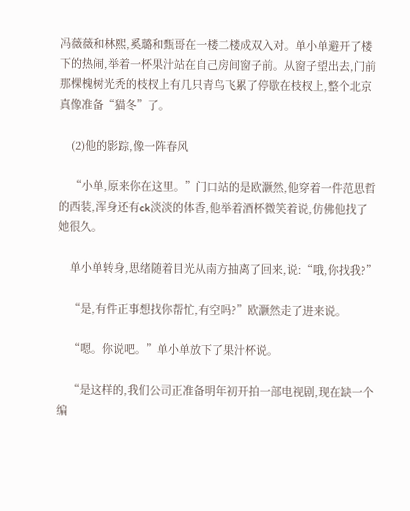冯薇薇和林熙,奚璐和甄哥在一楼二楼成双入对。单小单避开了楼下的热闹,举着一杯果汁站在自己房间窗子前。从窗子望出去,门前那棵槐树光秃的枝杈上有几只青鸟飞累了停歇在枝杈上,整个北京真像准备“猫冬”了。

    (2)他的影踪,像一阵春风

    “小单,原来你在这里。”门口站的是欧灏然,他穿着一件范思哲的西装,浑身还有ck淡淡的体香,他举着酒杯微笑着说,仿佛他找了她很久。

    单小单转身,思绪随着目光从南方抽离了回来,说:“哦,你找我?”

    “是,有件正事想找你帮忙,有空吗?”欧灏然走了进来说。

    “嗯。你说吧。”单小单放下了果汁杯说。

    “是这样的,我们公司正准备明年初开拍一部电视剧,现在缺一个编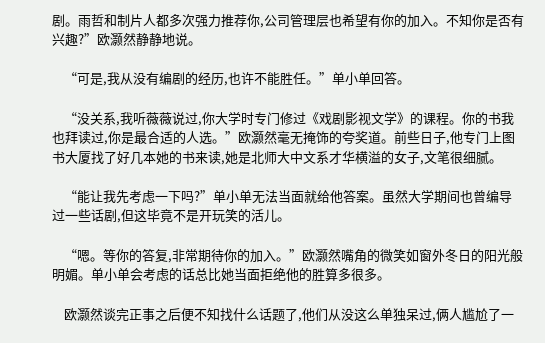剧。雨哲和制片人都多次强力推荐你,公司管理层也希望有你的加入。不知你是否有兴趣?”欧灏然静静地说。

    “可是,我从没有编剧的经历,也许不能胜任。”单小单回答。

    “没关系,我听薇薇说过,你大学时专门修过《戏剧影视文学》的课程。你的书我也拜读过,你是最合适的人选。”欧灏然毫无掩饰的夸奖道。前些日子,他专门上图书大厦找了好几本她的书来读,她是北师大中文系才华横溢的女子,文笔很细腻。

    “能让我先考虑一下吗?”单小单无法当面就给他答案。虽然大学期间也曾编导过一些话剧,但这毕竟不是开玩笑的活儿。

    “嗯。等你的答复,非常期待你的加入。”欧灏然嘴角的微笑如窗外冬日的阳光般明媚。单小单会考虑的话总比她当面拒绝他的胜算多很多。

    欧灏然谈完正事之后便不知找什么话题了,他们从没这么单独呆过,俩人尴尬了一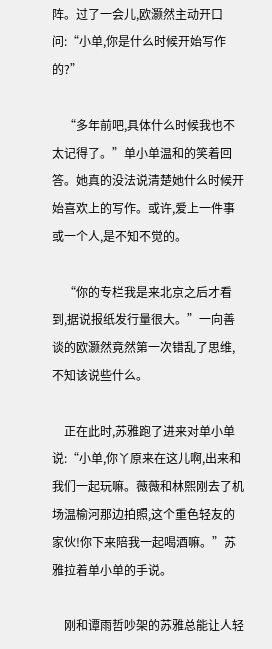阵。过了一会儿,欧灏然主动开口问:“小单,你是什么时候开始写作的?”

    “多年前吧,具体什么时候我也不太记得了。”单小单温和的笑着回答。她真的没法说清楚她什么时候开始喜欢上的写作。或许,爱上一件事或一个人,是不知不觉的。

    “你的专栏我是来北京之后才看到,据说报纸发行量很大。”一向善谈的欧灏然竟然第一次错乱了思维,不知该说些什么。

    正在此时,苏雅跑了进来对单小单说:“小单,你丫原来在这儿啊,出来和我们一起玩嘛。薇薇和林熙刚去了机场温榆河那边拍照,这个重色轻友的家伙!你下来陪我一起喝酒嘛。”苏雅拉着单小单的手说。

    刚和谭雨哲吵架的苏雅总能让人轻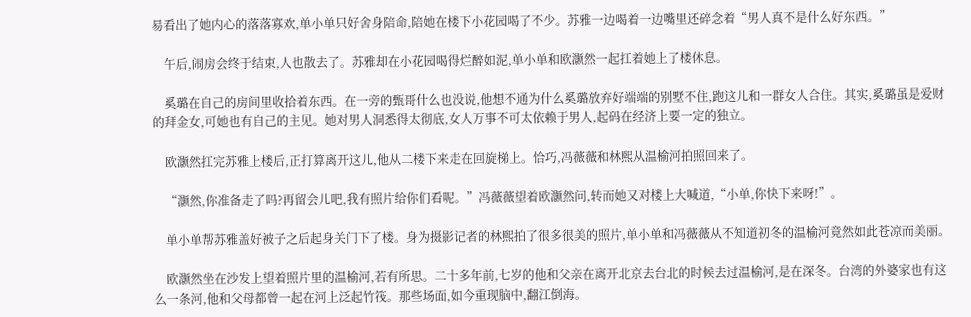易看出了她内心的落落寡欢,单小单只好舍身陪命,陪她在楼下小花园喝了不少。苏雅一边喝着一边嘴里还碎念着“男人真不是什么好东西。”

    午后,闹房会终于结束,人也散去了。苏雅却在小花园喝得烂醉如泥,单小单和欧灏然一起扛着她上了楼休息。

    奚璐在自己的房间里收拾着东西。在一旁的甄哥什么也没说,他想不通为什么奚璐放弃好端端的别墅不住,跑这儿和一群女人合住。其实,奚璐虽是爱财的拜金女,可她也有自己的主见。她对男人洞悉得太彻底,女人万事不可太依赖于男人,起码在经济上要一定的独立。

    欧灏然扛完苏雅上楼后,正打算离开这儿,他从二楼下来走在回旋梯上。恰巧,冯薇薇和林熙从温榆河拍照回来了。

    “灏然,你准备走了吗?再留会儿吧,我有照片给你们看呢。”冯薇薇望着欧灏然问,转而她又对楼上大喊道,“小单,你快下来呀!”。

    单小单帮苏雅盖好被子之后起身关门下了楼。身为摄影记者的林熙拍了很多很美的照片,单小单和冯薇薇从不知道初冬的温榆河竟然如此苍凉而美丽。

    欧灏然坐在沙发上望着照片里的温榆河,若有所思。二十多年前,七岁的他和父亲在离开北京去台北的时候去过温榆河,是在深冬。台湾的外婆家也有这么一条河,他和父母都曾一起在河上泛起竹筏。那些场面,如今重现脑中,翻江倒海。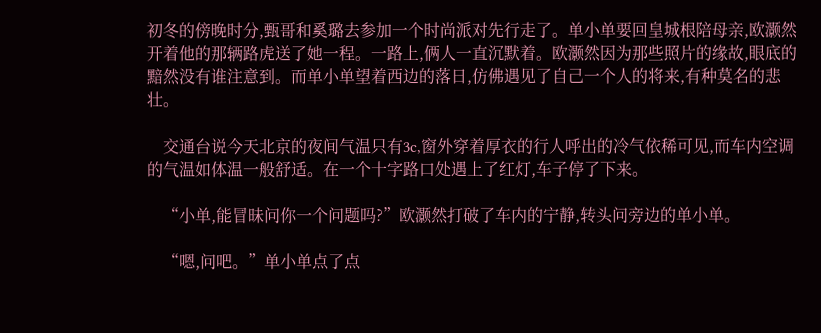初冬的傍晚时分,甄哥和奚璐去参加一个时尚派对先行走了。单小单要回皇城根陪母亲,欧灏然开着他的那辆路虎送了她一程。一路上,俩人一直沉默着。欧灏然因为那些照片的缘故,眼底的黯然没有谁注意到。而单小单望着西边的落日,仿佛遇见了自己一个人的将来,有种莫名的悲壮。

    交通台说今天北京的夜间气温只有3c,窗外穿着厚衣的行人呼出的冷气依稀可见,而车内空调的气温如体温一般舒适。在一个十字路口处遇上了红灯,车子停了下来。

    “小单,能冒昧问你一个问题吗?”欧灏然打破了车内的宁静,转头问旁边的单小单。

    “嗯,问吧。”单小单点了点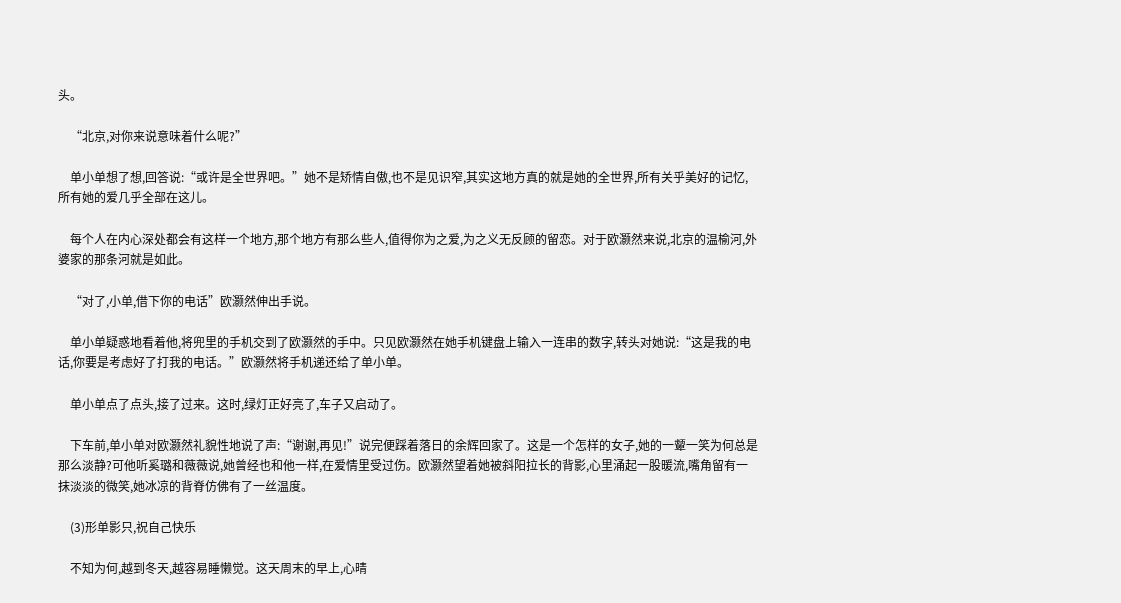头。

    “北京,对你来说意味着什么呢?”

    单小单想了想,回答说:“或许是全世界吧。”她不是矫情自傲,也不是见识窄,其实这地方真的就是她的全世界,所有关乎美好的记忆,所有她的爱几乎全部在这儿。

    每个人在内心深处都会有这样一个地方,那个地方有那么些人,值得你为之爱,为之义无反顾的留恋。对于欧灏然来说,北京的温榆河,外婆家的那条河就是如此。

    “对了,小单,借下你的电话”欧灏然伸出手说。

    单小单疑惑地看着他,将兜里的手机交到了欧灏然的手中。只见欧灏然在她手机键盘上输入一连串的数字,转头对她说:“这是我的电话,你要是考虑好了打我的电话。”欧灏然将手机递还给了单小单。

    单小单点了点头,接了过来。这时,绿灯正好亮了,车子又启动了。

    下车前,单小单对欧灏然礼貌性地说了声:“谢谢,再见!”说完便踩着落日的余辉回家了。这是一个怎样的女子,她的一颦一笑为何总是那么淡静?可他听奚璐和薇薇说,她曾经也和他一样,在爱情里受过伤。欧灏然望着她被斜阳拉长的背影,心里涌起一股暖流,嘴角留有一抹淡淡的微笑,她冰凉的背脊仿佛有了一丝温度。

    (3)形单影只,祝自己快乐

    不知为何,越到冬天,越容易睡懒觉。这天周末的早上,心晴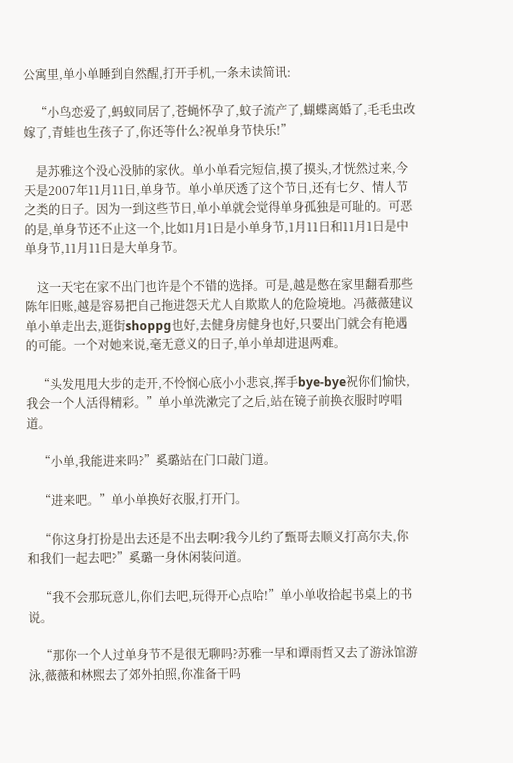公寓里,单小单睡到自然醒,打开手机,一条未读简讯:

    “小鸟恋爱了,蚂蚁同居了,苍蝇怀孕了,蚊子流产了,蝴蝶离婚了,毛毛虫改嫁了,青蛙也生孩子了,你还等什么?祝单身节快乐!”

    是苏雅这个没心没肺的家伙。单小单看完短信,摸了摸头,才恍然过来,今天是2007年11月11日,单身节。单小单厌透了这个节日,还有七夕、情人节之类的日子。因为一到这些节日,单小单就会觉得单身孤独是可耻的。可恶的是,单身节还不止这一个,比如1月1日是小单身节,1月11日和11月1日是中单身节,11月11日是大单身节。

    这一天宅在家不出门也许是个不错的选择。可是,越是憋在家里翻看那些陈年旧账,越是容易把自己拖进怨天尤人自欺欺人的危险境地。冯薇薇建议单小单走出去,逛街shoppg也好,去健身房健身也好,只要出门就会有艳遇的可能。一个对她来说,毫无意义的日子,单小单却进退两难。

    “头发甩甩大步的走开,不怜悯心底小小悲哀,挥手bye-bye祝你们愉快,我会一个人活得精彩。”单小单洗漱完了之后,站在镜子前换衣服时哼唱道。

    “小单,我能进来吗?”奚璐站在门口敲门道。

    “进来吧。”单小单换好衣服,打开门。

    “你这身打扮是出去还是不出去啊?我今儿约了甄哥去顺义打高尔夫,你和我们一起去吧?”奚璐一身休闲装问道。

    “我不会那玩意儿,你们去吧,玩得开心点哈!”单小单收拾起书桌上的书说。

    “那你一个人过单身节不是很无聊吗?苏雅一早和谭雨哲又去了游泳馆游泳,薇薇和林熙去了郊外拍照,你准备干吗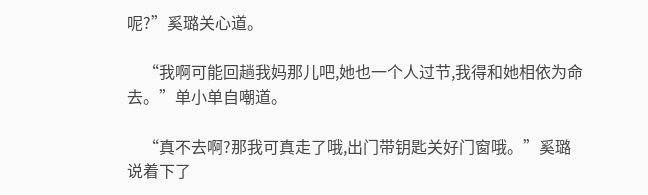呢?”奚璐关心道。

    “我啊可能回趟我妈那儿吧,她也一个人过节,我得和她相依为命去。”单小单自嘲道。

    “真不去啊?那我可真走了哦,出门带钥匙关好门窗哦。”奚璐说着下了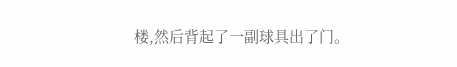楼,然后背起了一副球具出了门。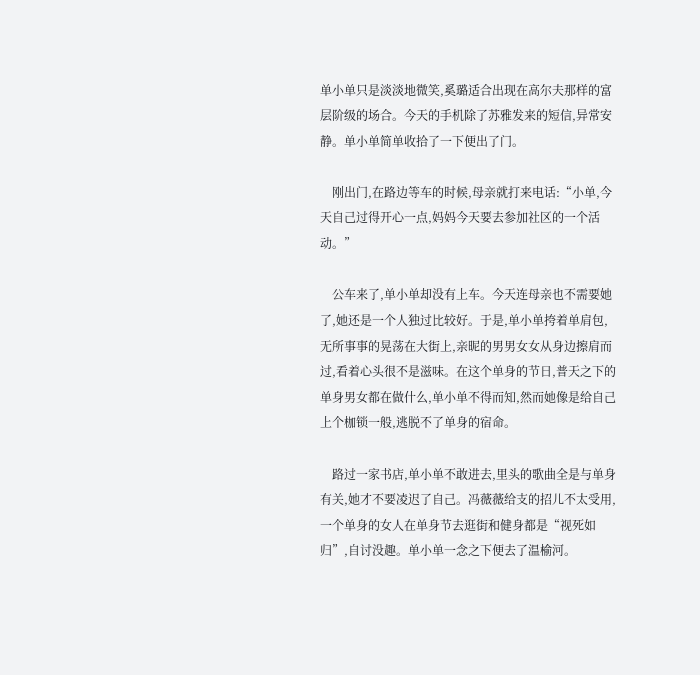单小单只是淡淡地微笑,奚璐适合出现在高尔夫那样的富层阶级的场合。今天的手机除了苏雅发来的短信,异常安静。单小单简单收拾了一下便出了门。

    刚出门,在路边等车的时候,母亲就打来电话:“小单,今天自己过得开心一点,妈妈今天要去参加社区的一个活动。”

    公车来了,单小单却没有上车。今天连母亲也不需要她了,她还是一个人独过比较好。于是,单小单挎着单肩包,无所事事的晃荡在大街上,亲昵的男男女女从身边擦肩而过,看着心头很不是滋味。在这个单身的节日,普天之下的单身男女都在做什么,单小单不得而知,然而她像是给自己上个枷锁一般,逃脱不了单身的宿命。

    路过一家书店,单小单不敢进去,里头的歌曲全是与单身有关,她才不要凌迟了自己。冯薇薇给支的招儿不太受用,一个单身的女人在单身节去逛街和健身都是“视死如归”,自讨没趣。单小单一念之下便去了温榆河。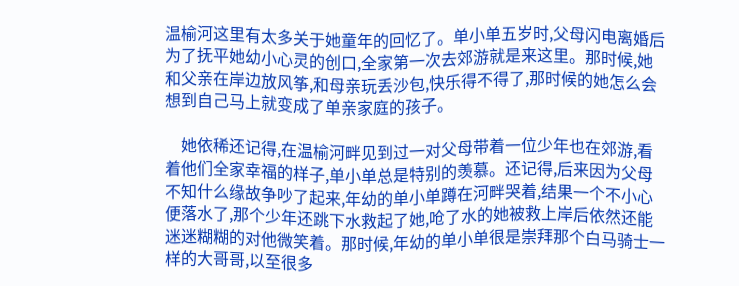温榆河这里有太多关于她童年的回忆了。单小单五岁时,父母闪电离婚后为了抚平她幼小心灵的创口,全家第一次去郊游就是来这里。那时候,她和父亲在岸边放风筝,和母亲玩丢沙包,快乐得不得了,那时候的她怎么会想到自己马上就变成了单亲家庭的孩子。

    她依稀还记得,在温榆河畔见到过一对父母带着一位少年也在郊游,看着他们全家幸福的样子,单小单总是特别的羡慕。还记得,后来因为父母不知什么缘故争吵了起来,年幼的单小单蹲在河畔哭着,结果一个不小心便落水了,那个少年还跳下水救起了她,呛了水的她被救上岸后依然还能迷迷糊糊的对他微笑着。那时候,年幼的单小单很是崇拜那个白马骑士一样的大哥哥,以至很多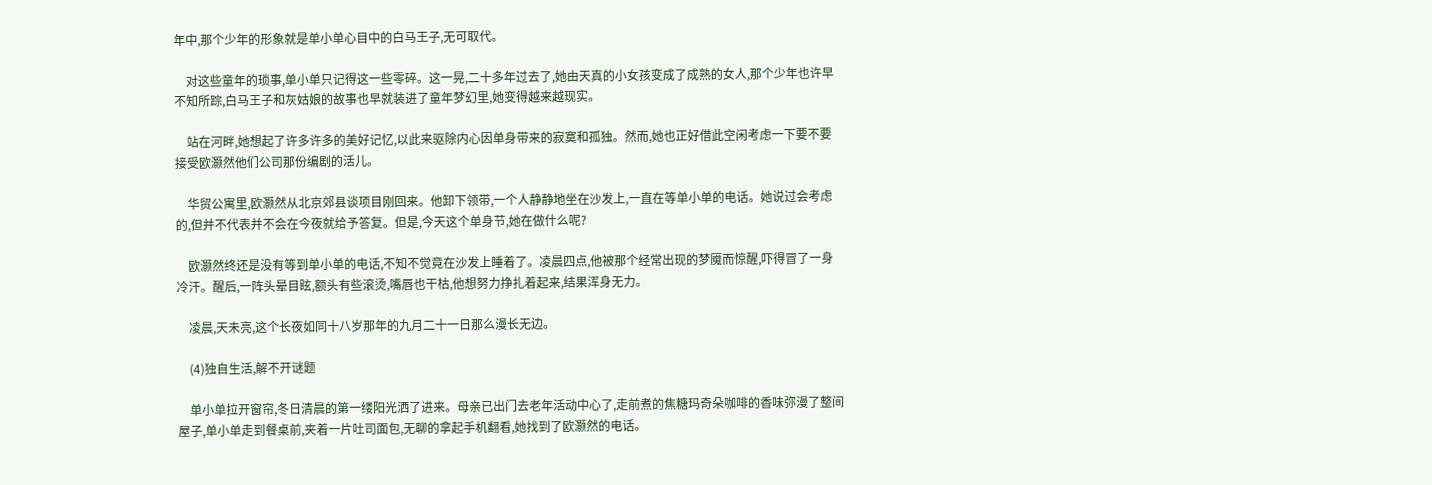年中,那个少年的形象就是单小单心目中的白马王子,无可取代。

    对这些童年的琐事,单小单只记得这一些零碎。这一晃,二十多年过去了,她由天真的小女孩变成了成熟的女人,那个少年也许早不知所踪,白马王子和灰姑娘的故事也早就装进了童年梦幻里,她变得越来越现实。

    站在河畔,她想起了许多许多的美好记忆,以此来驱除内心因单身带来的寂寞和孤独。然而,她也正好借此空闲考虑一下要不要接受欧灏然他们公司那份编剧的活儿。

    华贸公寓里,欧灏然从北京郊县谈项目刚回来。他卸下领带,一个人静静地坐在沙发上,一直在等单小单的电话。她说过会考虑的,但并不代表并不会在今夜就给予答复。但是,今天这个单身节,她在做什么呢?

    欧灏然终还是没有等到单小单的电话,不知不觉竟在沙发上睡着了。凌晨四点,他被那个经常出现的梦魇而惊醒,吓得冒了一身冷汗。醒后,一阵头晕目眩,额头有些滚烫,嘴唇也干枯,他想努力挣扎着起来,结果浑身无力。

    凌晨,天未亮,这个长夜如同十八岁那年的九月二十一日那么漫长无边。

    (4)独自生活,解不开谜题

    单小单拉开窗帘,冬日清晨的第一缕阳光洒了进来。母亲已出门去老年活动中心了,走前煮的焦糖玛奇朵咖啡的香味弥漫了整间屋子,单小单走到餐桌前,夹着一片吐司面包,无聊的拿起手机翻看,她找到了欧灏然的电话。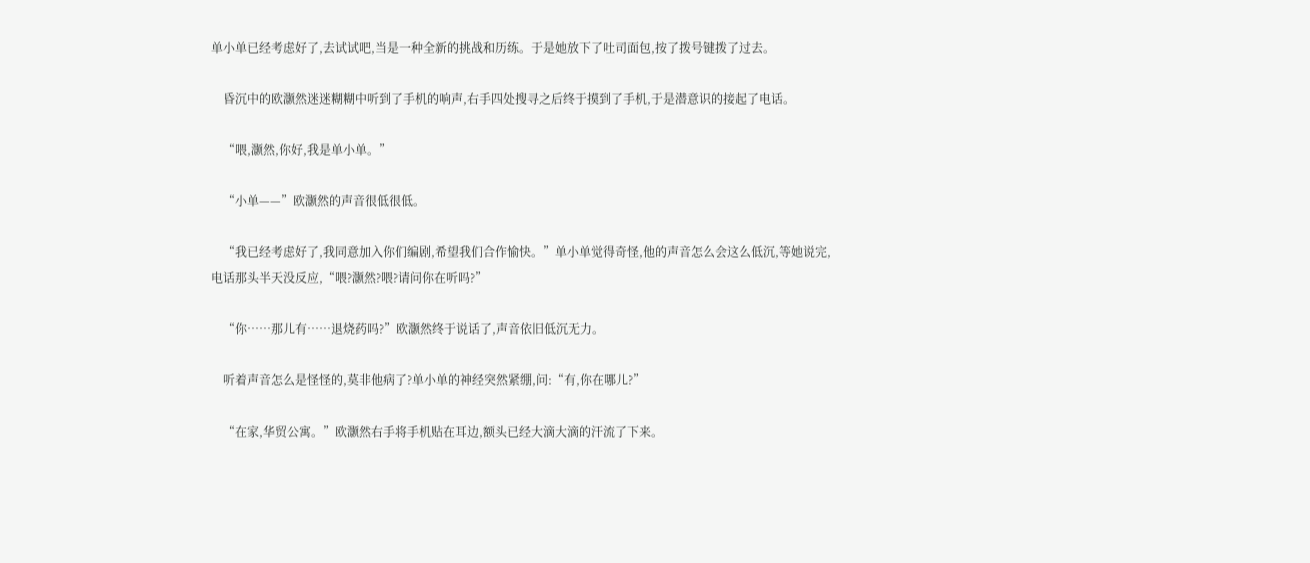单小单已经考虑好了,去试试吧,当是一种全新的挑战和历练。于是她放下了吐司面包,按了拨号键拨了过去。

    昏沉中的欧灏然迷迷糊糊中听到了手机的响声,右手四处搜寻之后终于摸到了手机,于是潜意识的接起了电话。

    “喂,灏然,你好,我是单小单。”

    “小单——”欧灏然的声音很低很低。

    “我已经考虑好了,我同意加入你们编剧,希望我们合作愉快。”单小单觉得奇怪,他的声音怎么会这么低沉,等她说完,电话那头半天没反应,“喂?灏然?喂?请问你在听吗?”

    “你……那儿有……退烧药吗?”欧灏然终于说话了,声音依旧低沉无力。

    听着声音怎么是怪怪的,莫非他病了?单小单的神经突然紧绷,问:“有,你在哪儿?”

    “在家,华贸公寓。”欧灏然右手将手机贴在耳边,额头已经大滴大滴的汗流了下来。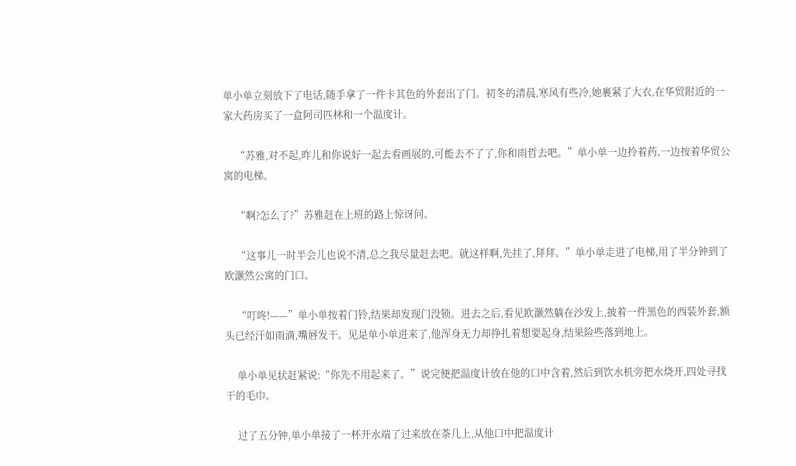单小单立刻放下了电话,随手拿了一件卡其色的外套出了门。初冬的清晨,寒风有些冷,她裹紧了大衣,在华贸附近的一家大药房买了一盒阿司匹林和一个温度计。

    “苏雅,对不起,昨儿和你说好一起去看画展的,可能去不了了,你和雨哲去吧。”单小单一边拎着药,一边按着华贸公寓的电梯。

    “啊?怎么了?”苏雅赶在上班的路上惊讶问。

    “这事儿一时半会儿也说不清,总之我尽量赶去吧。就这样啊,先挂了,拜拜。”单小单走进了电梯,用了半分钟到了欧灏然公寓的门口。

    “叮咚!——”单小单按着门铃,结果却发现门没锁。进去之后,看见欧灏然躺在沙发上,披着一件黑色的西装外套,额头已经汗如雨滴,嘴唇发干。见是单小单进来了,他浑身无力却挣扎着想要起身,结果险些落到地上。

    单小单见状赶紧说:“你先不用起来了。”说完便把温度计放在他的口中含着,然后到饮水机旁把水烧开,四处寻找干的毛巾。

    过了五分钟,单小单接了一杯开水端了过来放在茶几上,从他口中把温度计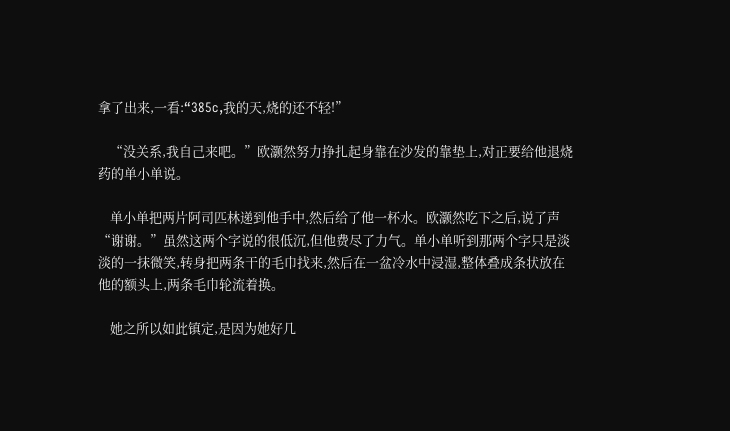拿了出来,一看:“385c,我的天,烧的还不轻!”

    “没关系,我自己来吧。”欧灏然努力挣扎起身靠在沙发的靠垫上,对正要给他退烧药的单小单说。

    单小单把两片阿司匹林递到他手中,然后给了他一杯水。欧灏然吃下之后,说了声“谢谢。”虽然这两个字说的很低沉,但他费尽了力气。单小单听到那两个字只是淡淡的一抹微笑,转身把两条干的毛巾找来,然后在一盆冷水中浸湿,整体叠成条状放在他的额头上,两条毛巾轮流着换。

    她之所以如此镇定,是因为她好几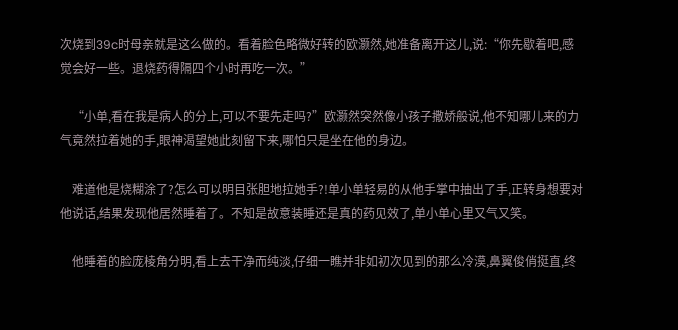次烧到39c时母亲就是这么做的。看着脸色略微好转的欧灏然,她准备离开这儿,说:“你先歇着吧,感觉会好一些。退烧药得隔四个小时再吃一次。”

    “小单,看在我是病人的分上,可以不要先走吗?”欧灏然突然像小孩子撒娇般说,他不知哪儿来的力气竟然拉着她的手,眼神渴望她此刻留下来,哪怕只是坐在他的身边。

    难道他是烧糊涂了?怎么可以明目张胆地拉她手?!单小单轻易的从他手掌中抽出了手,正转身想要对他说话,结果发现他居然睡着了。不知是故意装睡还是真的药见效了,单小单心里又气又笑。

    他睡着的脸庞棱角分明,看上去干净而纯淡,仔细一瞧并非如初次见到的那么冷漠,鼻翼俊俏挺直,终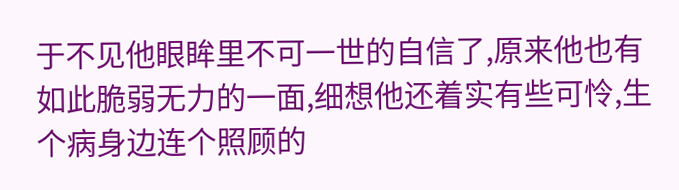于不见他眼眸里不可一世的自信了,原来他也有如此脆弱无力的一面,细想他还着实有些可怜,生个病身边连个照顾的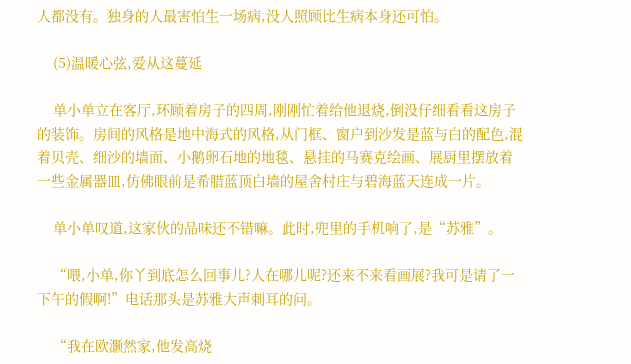人都没有。独身的人最害怕生一场病,没人照顾比生病本身还可怕。

    (5)温暖心弦,爱从这蔓延

    单小单立在客厅,环顾着房子的四周,刚刚忙着给他退烧,倒没仔细看看这房子的装饰。房间的风格是地中海式的风格,从门框、窗户到沙发是蓝与白的配色,混着贝壳、细沙的墙面、小鹅卵石地的地毯、悬挂的马赛克绘画、展厨里摆放着一些金属器皿,仿佛眼前是希腊蓝顶白墙的屋舍村庄与碧海蓝天连成一片。

    单小单叹道,这家伙的品味还不错嘛。此时,兜里的手机响了,是“苏雅”。

    “喂,小单,你丫到底怎么回事儿?人在哪儿呢?还来不来看画展?我可是请了一下午的假啊!”电话那头是苏雅大声刺耳的问。

    “我在欧灏然家,他发高烧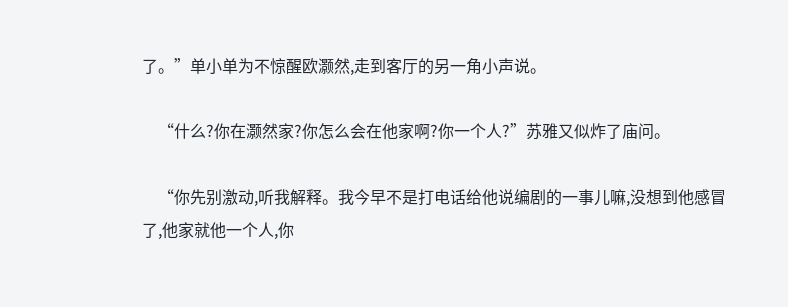了。”单小单为不惊醒欧灏然,走到客厅的另一角小声说。

    “什么?你在灏然家?你怎么会在他家啊?你一个人?”苏雅又似炸了庙问。

    “你先别激动,听我解释。我今早不是打电话给他说编剧的一事儿嘛,没想到他感冒了,他家就他一个人,你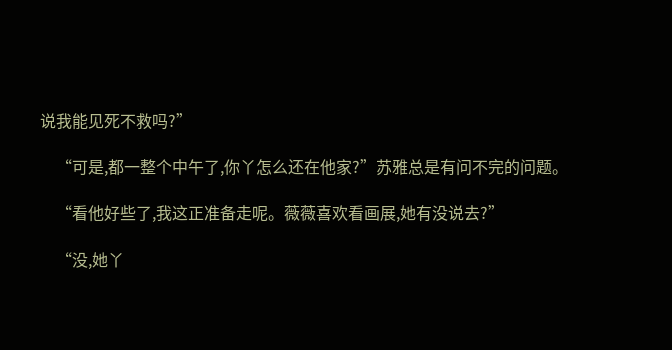说我能见死不救吗?”

    “可是,都一整个中午了,你丫怎么还在他家?”苏雅总是有问不完的问题。

    “看他好些了,我这正准备走呢。薇薇喜欢看画展,她有没说去?”

    “没,她丫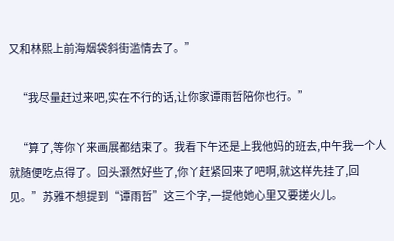又和林熙上前海烟袋斜街滥情去了。”

    “我尽量赶过来吧,实在不行的话,让你家谭雨哲陪你也行。”

    “算了,等你丫来画展都结束了。我看下午还是上我他妈的班去,中午我一个人就随便吃点得了。回头灏然好些了,你丫赶紧回来了吧啊,就这样先挂了,回见。”苏雅不想提到“谭雨哲”这三个字,一提他她心里又要搓火儿。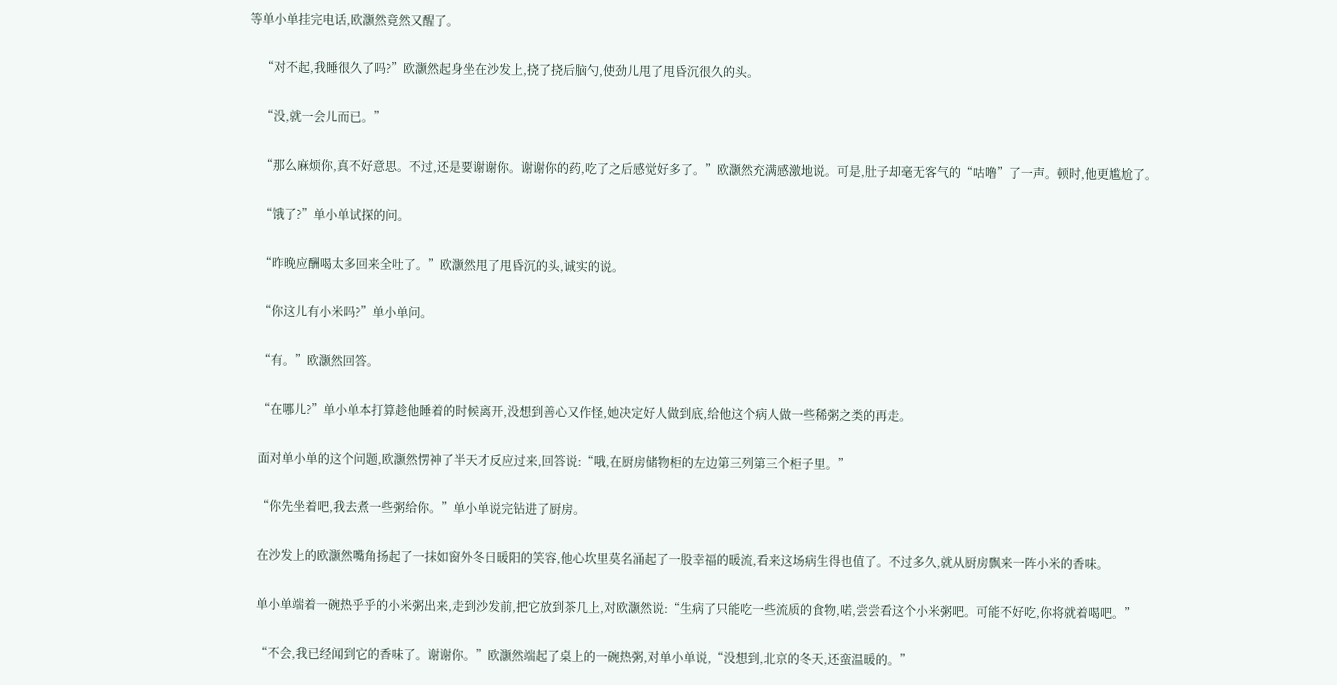等单小单挂完电话,欧灏然竟然又醒了。

    “对不起,我睡很久了吗?”欧灏然起身坐在沙发上,挠了挠后脑勺,使劲儿甩了甩昏沉很久的头。

    “没,就一会儿而已。”

    “那么麻烦你,真不好意思。不过,还是要谢谢你。谢谢你的药,吃了之后感觉好多了。”欧灏然充满感激地说。可是,肚子却毫无客气的“咕噜”了一声。顿时,他更尴尬了。

    “饿了?”单小单试探的问。

    “昨晚应酬喝太多回来全吐了。”欧灏然甩了甩昏沉的头,诚实的说。

    “你这儿有小米吗?”单小单问。

    “有。”欧灏然回答。

    “在哪儿?”单小单本打算趁他睡着的时候离开,没想到善心又作怪,她决定好人做到底,给他这个病人做一些稀粥之类的再走。

    面对单小单的这个问题,欧灏然愣神了半天才反应过来,回答说:“哦,在厨房储物柜的左边第三列第三个柜子里。”

    “你先坐着吧,我去煮一些粥给你。”单小单说完钻进了厨房。

    在沙发上的欧灏然嘴角扬起了一抹如窗外冬日暖阳的笑容,他心坎里莫名涌起了一股幸福的暖流,看来这场病生得也值了。不过多久,就从厨房飘来一阵小米的香味。

    单小单端着一碗热乎乎的小米粥出来,走到沙发前,把它放到茶几上,对欧灏然说:“生病了只能吃一些流质的食物,喏,尝尝看这个小米粥吧。可能不好吃,你将就着喝吧。”

    “不会,我已经闻到它的香味了。谢谢你。”欧灏然端起了桌上的一碗热粥,对单小单说,“没想到,北京的冬天,还蛮温暖的。”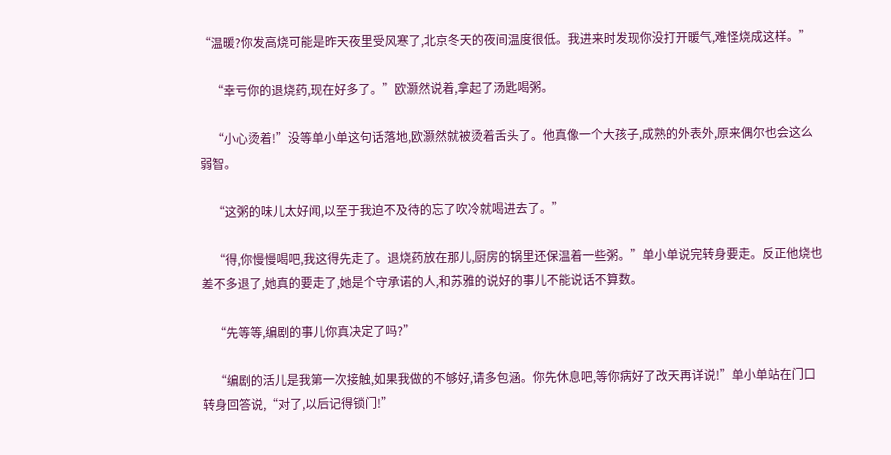“温暖?你发高烧可能是昨天夜里受风寒了,北京冬天的夜间温度很低。我进来时发现你没打开暖气,难怪烧成这样。”

    “幸亏你的退烧药,现在好多了。”欧灏然说着,拿起了汤匙喝粥。

    “小心烫着!”没等单小单这句话落地,欧灏然就被烫着舌头了。他真像一个大孩子,成熟的外表外,原来偶尔也会这么弱智。

    “这粥的味儿太好闻,以至于我迫不及待的忘了吹冷就喝进去了。”

    “得,你慢慢喝吧,我这得先走了。退烧药放在那儿,厨房的锅里还保温着一些粥。”单小单说完转身要走。反正他烧也差不多退了,她真的要走了,她是个守承诺的人,和苏雅的说好的事儿不能说话不算数。

    “先等等,编剧的事儿你真决定了吗?”

    “编剧的活儿是我第一次接触,如果我做的不够好,请多包涵。你先休息吧,等你病好了改天再详说!”单小单站在门口转身回答说,“对了,以后记得锁门!”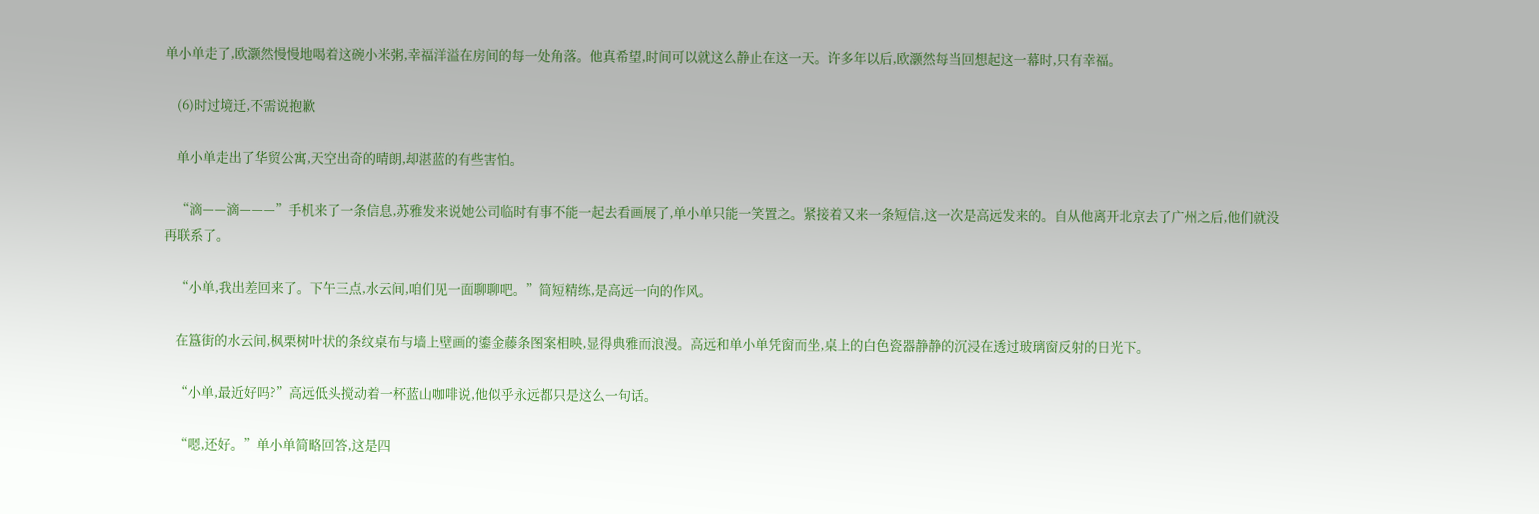单小单走了,欧灏然慢慢地喝着这碗小米粥,幸福洋溢在房间的每一处角落。他真希望,时间可以就这么静止在这一天。许多年以后,欧灏然每当回想起这一幕时,只有幸福。

    (6)时过境迁,不需说抱歉

    单小单走出了华贸公寓,天空出奇的晴朗,却湛蓝的有些害怕。

    “滴——滴———”手机来了一条信息,苏雅发来说她公司临时有事不能一起去看画展了,单小单只能一笑置之。紧接着又来一条短信,这一次是高远发来的。自从他离开北京去了广州之后,他们就没再联系了。

    “小单,我出差回来了。下午三点,水云间,咱们见一面聊聊吧。”简短精练,是高远一向的作风。

    在簋街的水云间,枫栗树叶状的条纹桌布与墙上壁画的鎏金藤条图案相映,显得典雅而浪漫。高远和单小单凭窗而坐,桌上的白色瓷器静静的沉浸在透过玻璃窗反射的日光下。

    “小单,最近好吗?”高远低头搅动着一杯蓝山咖啡说,他似乎永远都只是这么一句话。

    “嗯,还好。”单小单简略回答,这是四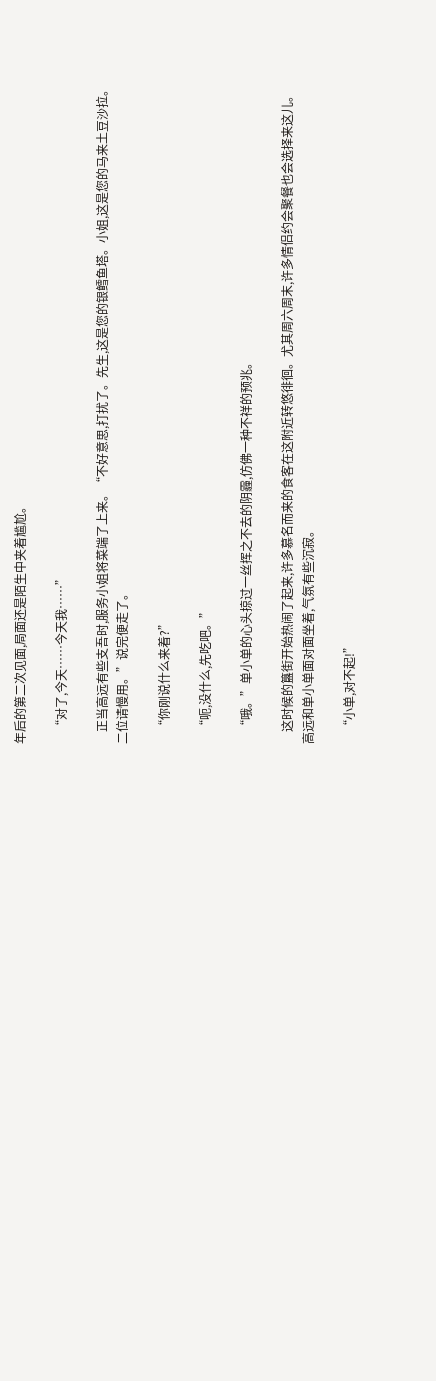年后的第二次见面,局面还是陌生中夹着尴尬。

    “对了,今天……今天我……”

    正当高远有些支吾时,服务小姐将菜端了上来。“不好意思,打扰了。先生,这是您的银鳕鱼塔。小姐,这是您的马来土豆沙拉。二位请慢用。”说完便走了。

    “你刚说什么来着?”

    “呃,没什么,先吃吧。”

    “哦。”单小单的心头掠过一丝挥之不去的阴霾,仿佛一种不祥的预兆。

    这时候的簋街开始热闹了起来,许多慕名而来的食客在这附近转悠徘徊。尤其周六周末,许多情侣约会聚餐也会选择来这儿。高远和单小单面对面坐着,气氛有些沉寂。

    “小单,对不起!”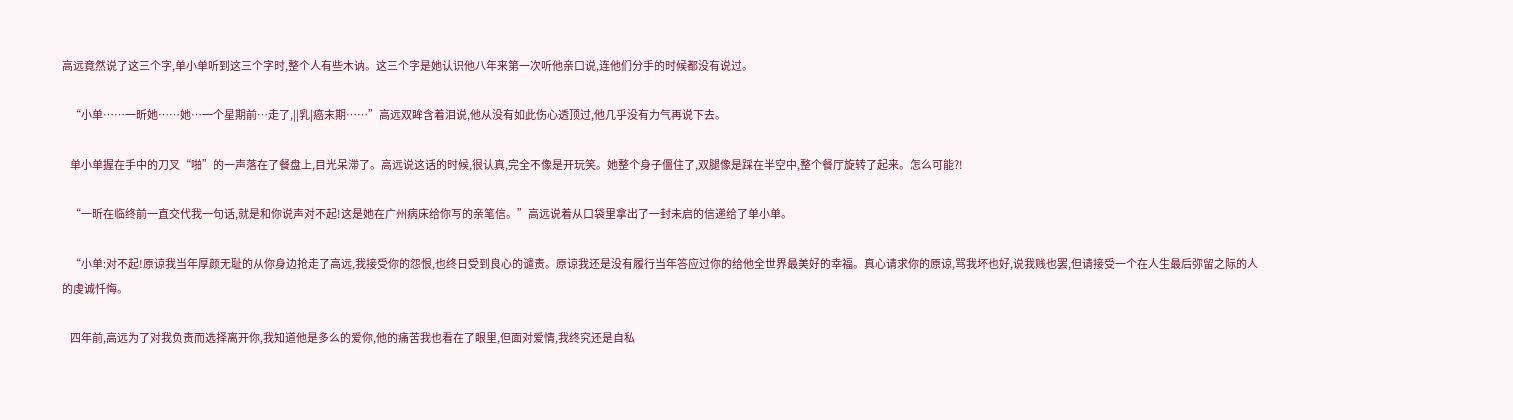高远竟然说了这三个字,单小单听到这三个字时,整个人有些木讷。这三个字是她认识他八年来第一次听他亲口说,连他们分手的时候都没有说过。

    “小单……一昕她……她…一个星期前…走了,||乳|癌末期……”高远双眸含着泪说,他从没有如此伤心透顶过,他几乎没有力气再说下去。

    单小单握在手中的刀叉“啪”的一声落在了餐盘上,目光呆滞了。高远说这话的时候,很认真,完全不像是开玩笑。她整个身子僵住了,双腿像是踩在半空中,整个餐厅旋转了起来。怎么可能?!

    “一昕在临终前一直交代我一句话,就是和你说声对不起!这是她在广州病床给你写的亲笔信。”高远说着从口袋里拿出了一封未启的信递给了单小单。

    “小单:对不起!原谅我当年厚颜无耻的从你身边抢走了高远,我接受你的怨恨,也终日受到良心的谴责。原谅我还是没有履行当年答应过你的给他全世界最美好的幸福。真心请求你的原谅,骂我坏也好,说我贱也罢,但请接受一个在人生最后弥留之际的人的虔诚忏悔。

    四年前,高远为了对我负责而选择离开你,我知道他是多么的爱你,他的痛苦我也看在了眼里,但面对爱情,我终究还是自私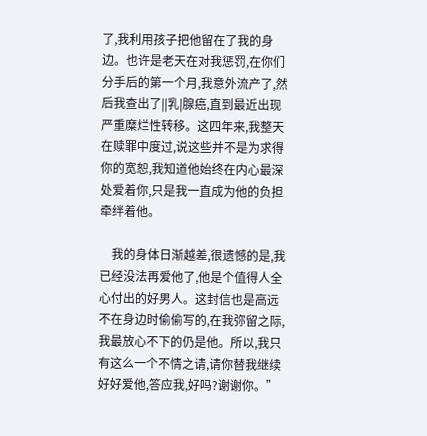了,我利用孩子把他留在了我的身边。也许是老天在对我惩罚,在你们分手后的第一个月,我意外流产了,然后我查出了||乳|腺癌,直到最近出现严重糜烂性转移。这四年来,我整天在赎罪中度过,说这些并不是为求得你的宽恕,我知道他始终在内心最深处爱着你,只是我一直成为他的负担牵绊着他。

    我的身体日渐越差,很遗憾的是,我已经没法再爱他了,他是个值得人全心付出的好男人。这封信也是高远不在身边时偷偷写的,在我弥留之际,我最放心不下的仍是他。所以,我只有这么一个不情之请,请你替我继续好好爱他,答应我,好吗?谢谢你。”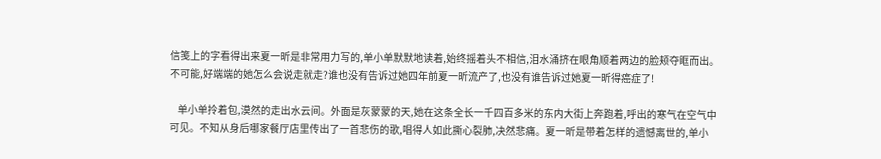信笺上的字看得出来夏一昕是非常用力写的,单小单默默地读着,始终摇着头不相信,泪水涌挤在眼角顺着两边的脸颊夺眶而出。不可能,好端端的她怎么会说走就走?谁也没有告诉过她四年前夏一昕流产了,也没有谁告诉过她夏一昕得癌症了!

    单小单拎着包,漠然的走出水云间。外面是灰蒙蒙的天,她在这条全长一千四百多米的东内大街上奔跑着,呼出的寒气在空气中可见。不知从身后哪家餐厅店里传出了一首悲伤的歌,唱得人如此撕心裂肺,决然悲痛。夏一昕是带着怎样的遗憾离世的,单小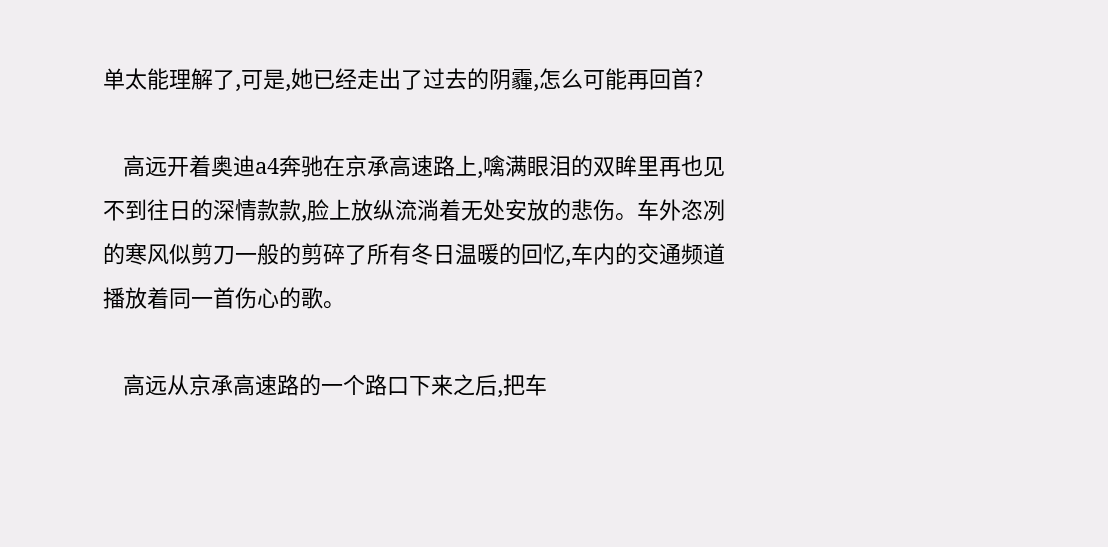单太能理解了,可是,她已经走出了过去的阴霾,怎么可能再回首?

    高远开着奥迪a4奔驰在京承高速路上,噙满眼泪的双眸里再也见不到往日的深情款款,脸上放纵流淌着无处安放的悲伤。车外恣冽的寒风似剪刀一般的剪碎了所有冬日温暖的回忆,车内的交通频道播放着同一首伤心的歌。

    高远从京承高速路的一个路口下来之后,把车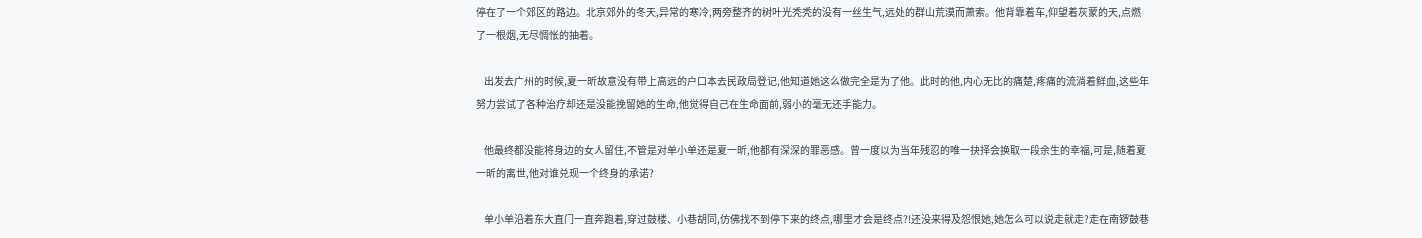停在了一个郊区的路边。北京郊外的冬天,异常的寒冷,两旁整齐的树叶光秃秃的没有一丝生气,远处的群山荒漠而萧索。他背靠着车,仰望着灰蒙的天,点燃了一根烟,无尽惆怅的抽着。

    出发去广州的时候,夏一昕故意没有带上高远的户口本去民政局登记,他知道她这么做完全是为了他。此时的他,内心无比的痛楚,疼痛的流淌着鲜血,这些年努力尝试了各种治疗却还是没能挽留她的生命,他觉得自己在生命面前,弱小的毫无还手能力。

    他最终都没能将身边的女人留住,不管是对单小单还是夏一昕,他都有深深的罪恶感。曾一度以为当年残忍的唯一抉择会换取一段余生的幸福,可是,随着夏一昕的离世,他对谁兑现一个终身的承诺?

    单小单沿着东大直门一直奔跑着,穿过鼓楼、小巷胡同,仿佛找不到停下来的终点,哪里才会是终点?!还没来得及怨恨她,她怎么可以说走就走?走在南锣鼓巷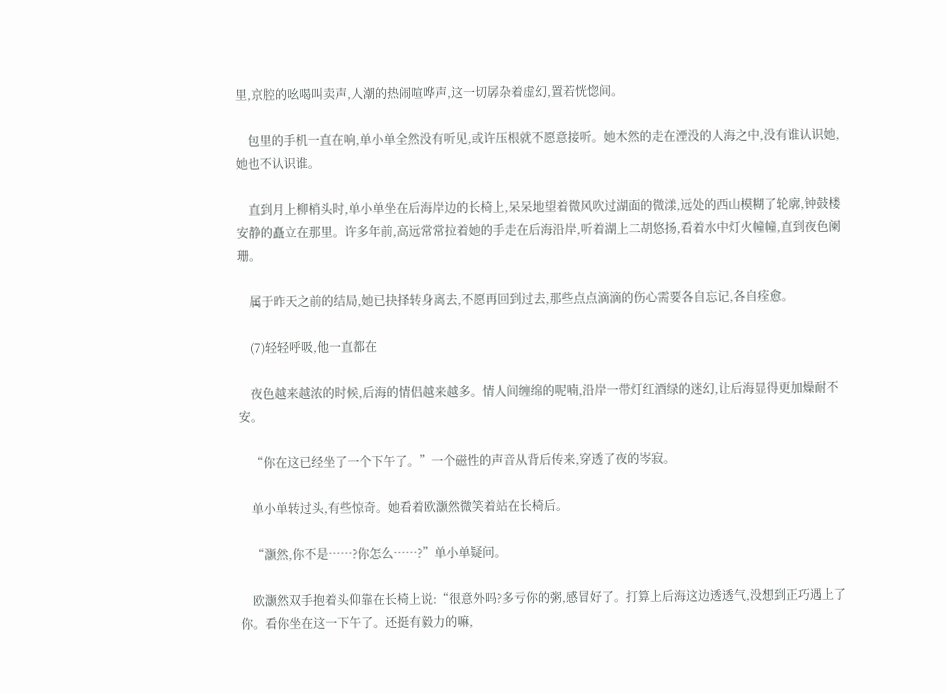里,京腔的吆喝叫卖声,人潮的热闹喧哗声,这一切孱杂着虚幻,置若恍惚间。

    包里的手机一直在响,单小单全然没有听见,或许压根就不愿意接听。她木然的走在湮没的人海之中,没有谁认识她,她也不认识谁。

    直到月上柳梢头时,单小单坐在后海岸边的长椅上,呆呆地望着微风吹过湖面的微漾,远处的西山模糊了轮廓,钟鼓楼安静的矗立在那里。许多年前,高远常常拉着她的手走在后海沿岸,听着湖上二胡悠扬,看着水中灯火幢幢,直到夜色阑珊。

    属于昨天之前的结局,她已抉择转身离去,不愿再回到过去,那些点点滴滴的伤心需要各自忘记,各自痊愈。

    (7)轻轻呼吸,他一直都在

    夜色越来越浓的时候,后海的情侣越来越多。情人间缠绵的呢喃,沿岸一带灯红酒绿的迷幻,让后海显得更加燥耐不安。

    “你在这已经坐了一个下午了。”一个磁性的声音从背后传来,穿透了夜的岑寂。

    单小单转过头,有些惊奇。她看着欧灏然微笑着站在长椅后。

    “灏然,你不是……?你怎么……?”单小单疑问。

    欧灏然双手抱着头仰靠在长椅上说:“很意外吗?多亏你的粥,感冒好了。打算上后海这边透透气,没想到正巧遇上了你。看你坐在这一下午了。还挺有毅力的嘛,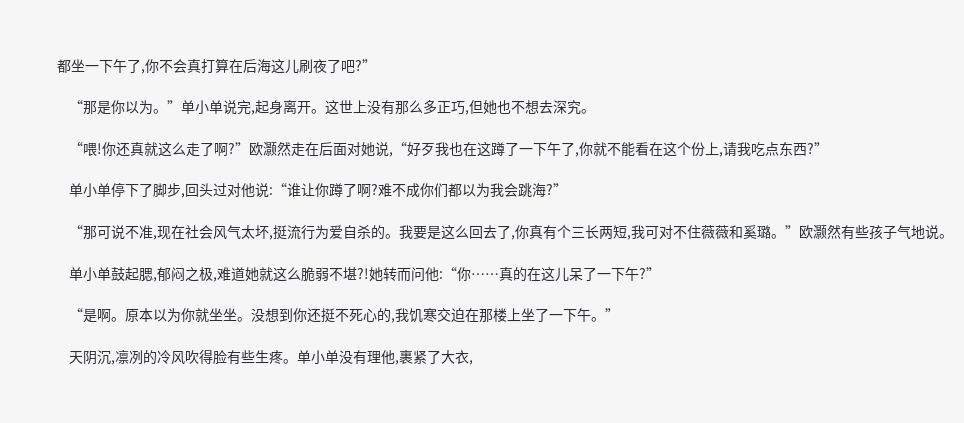都坐一下午了,你不会真打算在后海这儿刷夜了吧?”

    “那是你以为。”单小单说完,起身离开。这世上没有那么多正巧,但她也不想去深究。

    “喂!你还真就这么走了啊?”欧灏然走在后面对她说,“好歹我也在这蹲了一下午了,你就不能看在这个份上,请我吃点东西?”

    单小单停下了脚步,回头过对他说:“谁让你蹲了啊?难不成你们都以为我会跳海?”

    “那可说不准,现在社会风气太坏,挺流行为爱自杀的。我要是这么回去了,你真有个三长两短,我可对不住薇薇和奚璐。”欧灏然有些孩子气地说。

    单小单鼓起腮,郁闷之极,难道她就这么脆弱不堪?!她转而问他:“你……真的在这儿呆了一下午?”

    “是啊。原本以为你就坐坐。没想到你还挺不死心的,我饥寒交迫在那楼上坐了一下午。”

    天阴沉,凛冽的冷风吹得脸有些生疼。单小单没有理他,裹紧了大衣,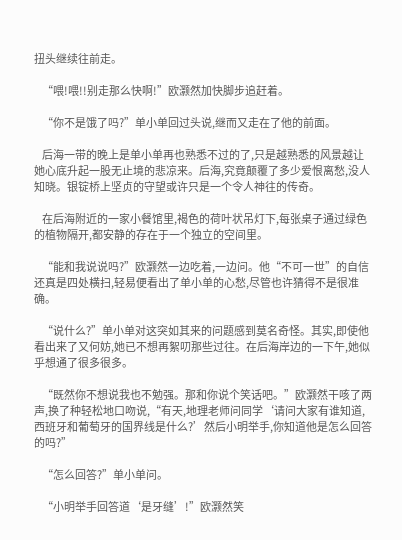扭头继续往前走。

    “喂!喂!!别走那么快啊!”欧灏然加快脚步追赶着。

    “你不是饿了吗?”单小单回过头说,继而又走在了他的前面。

    后海一带的晚上是单小单再也熟悉不过的了,只是越熟悉的风景越让她心底升起一股无止境的悲凉来。后海,究竟颠覆了多少爱恨离愁,没人知晓。银锭桥上坚贞的守望或许只是一个令人神往的传奇。

    在后海附近的一家小餐馆里,褐色的荷叶状吊灯下,每张桌子通过绿色的植物隔开,都安静的存在于一个独立的空间里。

    “能和我说说吗?”欧灏然一边吃着,一边问。他“不可一世”的自信还真是四处横扫,轻易便看出了单小单的心愁,尽管也许猜得不是很准确。

    “说什么?”单小单对这突如其来的问题感到莫名奇怪。其实,即使他看出来了又何妨,她已不想再絮叨那些过往。在后海岸边的一下午,她似乎想通了很多很多。

    “既然你不想说我也不勉强。那和你说个笑话吧。”欧灏然干咳了两声,换了种轻松地口吻说,“有天,地理老师问同学‘请问大家有谁知道,西班牙和葡萄牙的国界线是什么?’然后小明举手,你知道他是怎么回答的吗?”

    “怎么回答?”单小单问。

    “小明举手回答道‘是牙缝’!”欧灏然笑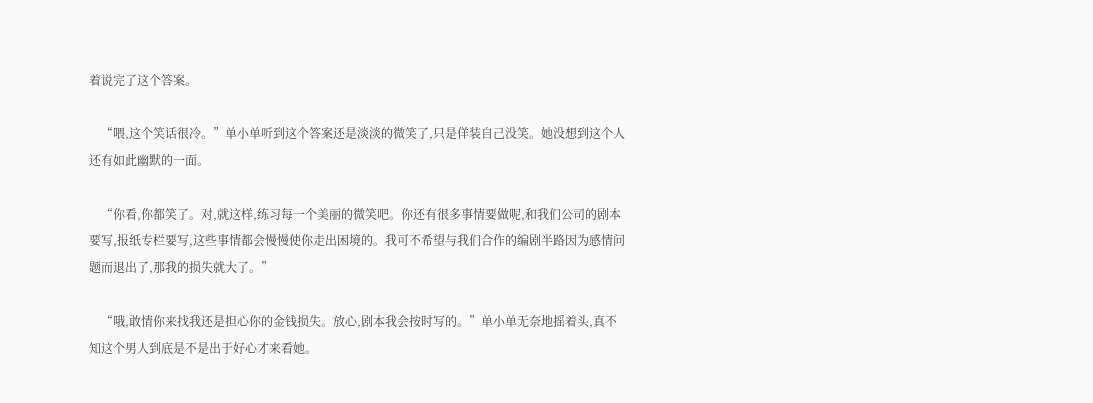着说完了这个答案。

    “喂,这个笑话很冷。”单小单听到这个答案还是淡淡的微笑了,只是佯装自己没笑。她没想到这个人还有如此幽默的一面。

    “你看,你都笑了。对,就这样,练习每一个美丽的微笑吧。你还有很多事情要做呢,和我们公司的剧本要写,报纸专栏要写,这些事情都会慢慢使你走出困境的。我可不希望与我们合作的编剧半路因为感情问题而退出了,那我的损失就大了。”

    “哦,敢情你来找我还是担心你的金钱损失。放心,剧本我会按时写的。”单小单无奈地摇着头,真不知这个男人到底是不是出于好心才来看她。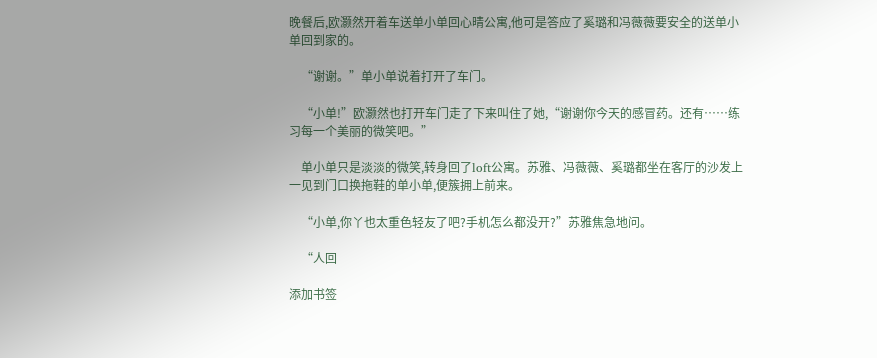晚餐后,欧灏然开着车送单小单回心晴公寓,他可是答应了奚璐和冯薇薇要安全的送单小单回到家的。

    “谢谢。”单小单说着打开了车门。

    “小单!”欧灏然也打开车门走了下来叫住了她,“谢谢你今天的感冒药。还有……练习每一个美丽的微笑吧。”

    单小单只是淡淡的微笑,转身回了loft公寓。苏雅、冯薇薇、奚璐都坐在客厅的沙发上一见到门口换拖鞋的单小单,便簇拥上前来。

    “小单,你丫也太重色轻友了吧?手机怎么都没开?”苏雅焦急地问。

    “人回

添加书签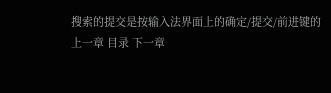搜索的提交是按输入法界面上的确定/提交/前进键的
上一章 目录 下一章